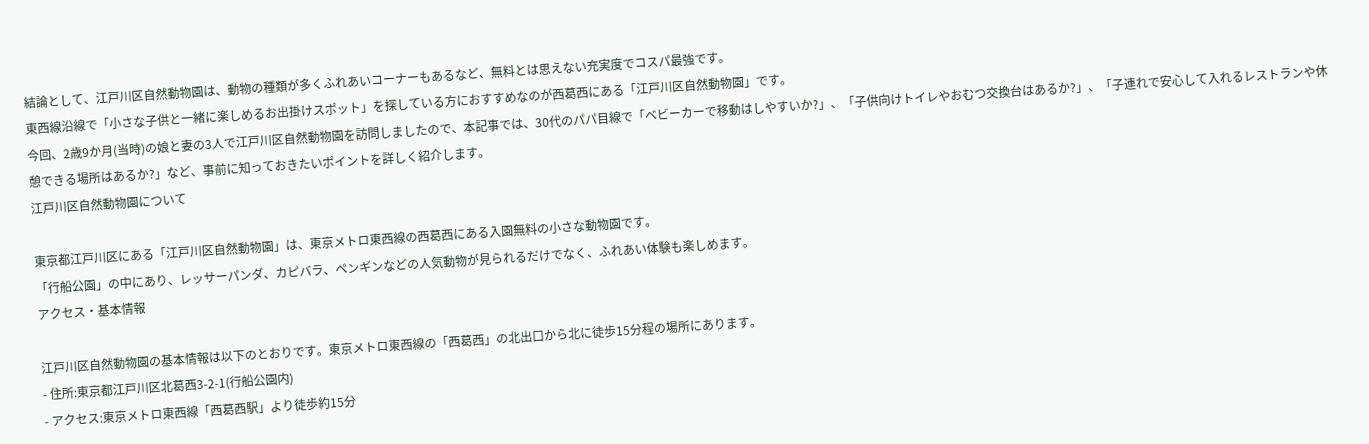結論として、江戸川区自然動物園は、動物の種類が多くふれあいコーナーもあるなど、無料とは思えない充実度でコスパ最強です。
東西線沿線で「小さな子供と一緒に楽しめるお出掛けスポット」を探している方におすすめなのが西葛西にある「江戸川区自然動物園」です。
今回、2歳9か月(当時)の娘と妻の3人で江戸川区自然動物園を訪問しましたので、本記事では、30代のパパ目線で「ベビーカーで移動はしやすいか?」、「子供向けトイレやおむつ交換台はあるか?」、「子連れで安心して入れるレストランや休憩できる場所はあるか?」など、事前に知っておきたいポイントを詳しく紹介します。
江戸川区自然動物園について

東京都江戸川区にある「江戸川区自然動物園」は、東京メトロ東西線の西葛西にある入園無料の小さな動物園です。
「行船公園」の中にあり、レッサーパンダ、カピバラ、ペンギンなどの人気動物が見られるだけでなく、ふれあい体験も楽しめます。
アクセス・基本情報

江戸川区自然動物園の基本情報は以下のとおりです。東京メトロ東西線の「西葛西」の北出口から北に徒歩15分程の場所にあります。
- 住所:東京都江戸川区北葛西3-2-1(行船公園内)
- アクセス:東京メトロ東西線「西葛西駅」より徒歩約15分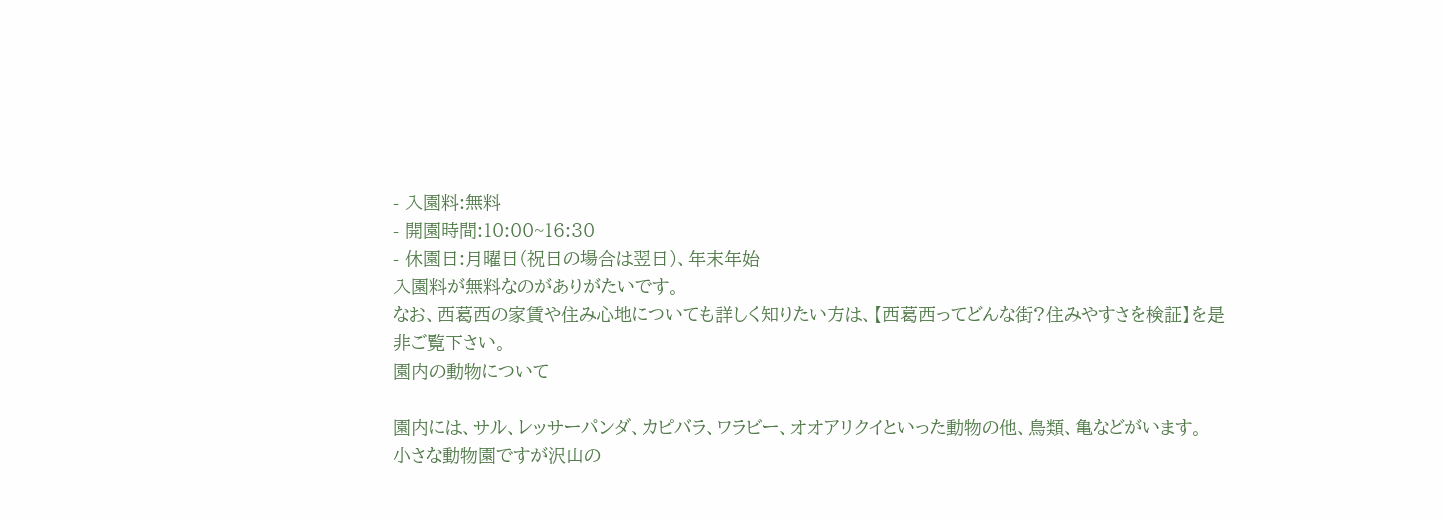- 入園料:無料
- 開園時間:10:00~16:30
- 休園日:月曜日(祝日の場合は翌日)、年末年始
入園料が無料なのがありがたいです。
なお、西葛西の家賃や住み心地についても詳しく知りたい方は、【西葛西ってどんな街?住みやすさを検証】を是非ご覧下さい。
園内の動物について

園内には、サル、レッサーパンダ、カピバラ、ワラビー、オオアリクイといった動物の他、鳥類、亀などがいます。
小さな動物園ですが沢山の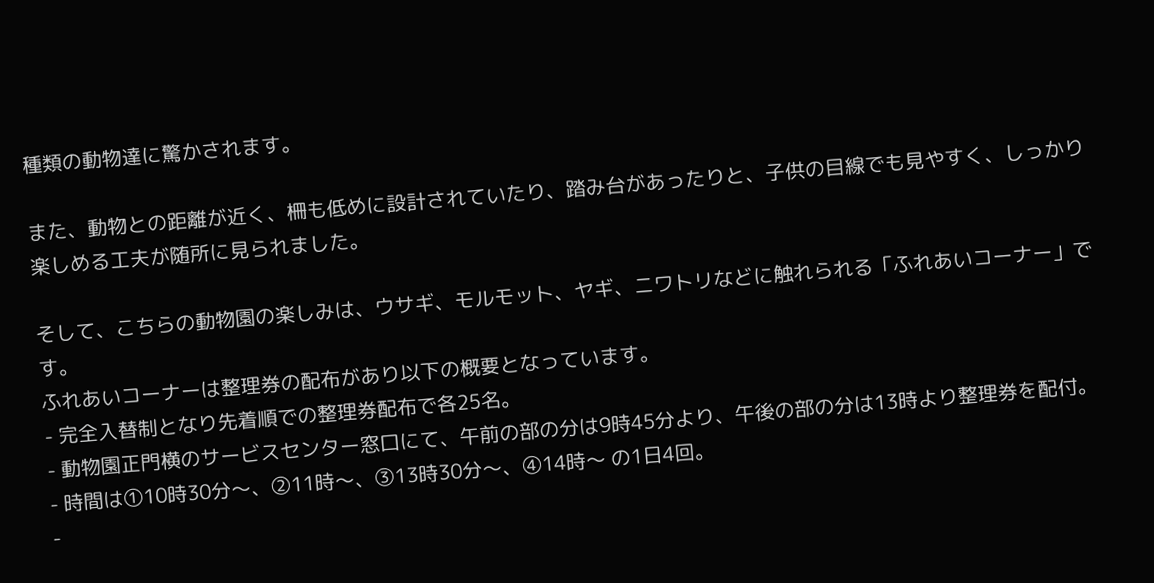種類の動物達に驚かされます。

また、動物との距離が近く、柵も低めに設計されていたり、踏み台があったりと、子供の目線でも見やすく、しっかり楽しめる工夫が随所に見られました。

そして、こちらの動物園の楽しみは、ウサギ、モルモット、ヤギ、ニワトリなどに触れられる「ふれあいコーナー」です。
ふれあいコーナーは整理券の配布があり以下の概要となっています。
- 完全入替制となり先着順での整理券配布で各25名。
- 動物園正門横のサービスセンター窓口にて、午前の部の分は9時45分より、午後の部の分は13時より整理券を配付。
- 時間は①10時30分〜、②11時〜、③13時30分〜、④14時〜 の1日4回。
-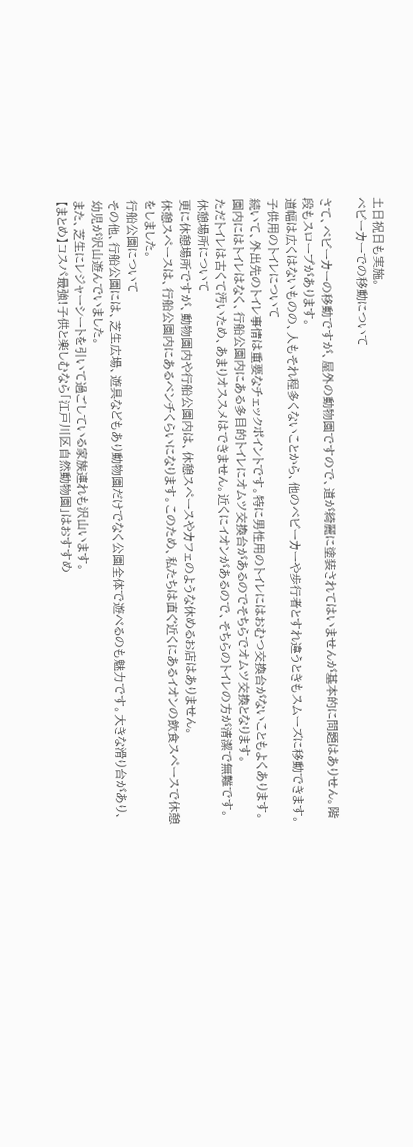土日祝日も実施。
ベビーカーでの移動について

さて、ベビーカーの移動ですが、屋外の動物園ですので、道が綺麗に塗装されてはいませんが基本的に問題はありせん。階段もスロープがあります。
道幅は広くはないものの、人もそれ程多くないことから、他のベビーカーや歩行者とすれ違うときもスムーズに移動できます。
子供用のトイレについて
続いて、外出先のトイレ事情は重要なチェックポイントです。特に男性用のトイレにはおむつ交換台がないこともよくあります。
園内にはトイレはなく、行船公園内にある多目的トイレにオムツ交換台があるのでそちらでオムツ交換となります。
ただトイレは古くて汚いため、あまりオススメはできません。近くにイオンがあるので、そちらのトイレの方が清潔で無難です。
休憩場所について
更に休憩場所ですが、動物園内や行船公園内は、休憩スペースやカフェのような休めるお店はありません。
休憩スペースは、行船公園内にあるベンチくらいになります。このため、私たちは直ぐ近くにあるイオンの飲食スペースで休憩をしました。
行船公園について
その他、行船公園には、芝生広場、遊具などもあり動物園だけでなく公園全体で遊べるのも魅力です。大きな滑り台があり、幼児が沢山遊んでいました。
また、芝生にレジャーシートを引いて過ごしている家族連れも沢山います。
【まとめ】コスパ最強!子供と楽しむなら「江戸川区自然動物園」はおすすめ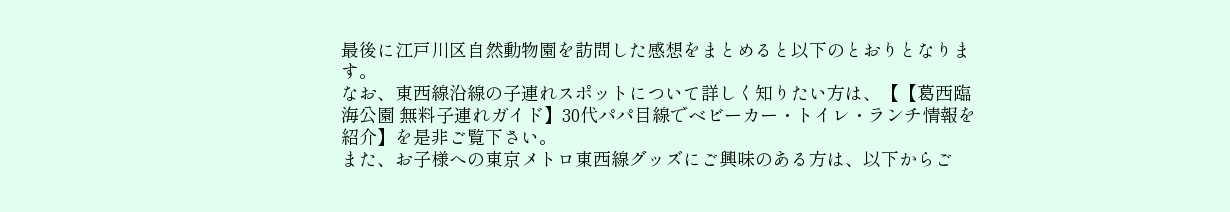最後に江戸川区自然動物園を訪問した感想をまとめると以下のとおりとなります。
なお、東西線沿線の子連れスポットについて詳しく知りたい方は、【【葛西臨海公園 無料子連れガイド】30代パパ目線でベビーカー・トイレ・ランチ情報を紹介】を是非ご覧下さい。
また、お子様への東京メトロ東西線グッズにご興味のある方は、以下からご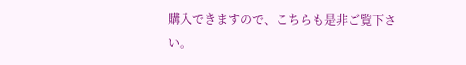購入できますので、こちらも是非ご覧下さい。